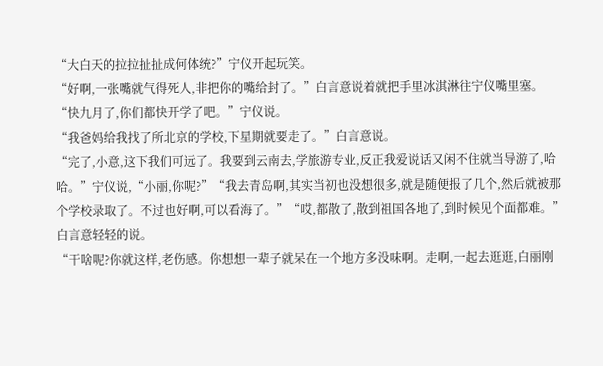“大白天的拉拉扯扯成何体统?”宁仪开起玩笑。
“好啊,一张嘴就气得死人,非把你的嘴给封了。”白言意说着就把手里冰淇淋往宁仪嘴里塞。
“快九月了,你们都快开学了吧。”宁仪说。
“我爸妈给我找了所北京的学校,下星期就要走了。”白言意说。
“完了,小意,这下我们可远了。我要到云南去,学旅游专业,反正我爱说话又闲不住就当导游了,哈哈。”宁仪说,“小丽,你呢?”“我去青岛啊,其实当初也没想很多,就是随便报了几个,然后就被那个学校录取了。不过也好啊,可以看海了。”“哎,都散了,散到祖国各地了,到时候见个面都难。”白言意轻轻的说。
“干啥呢?你就这样,老伤感。你想想一辈子就呆在一个地方多没味啊。走啊,一起去逛逛,白丽刚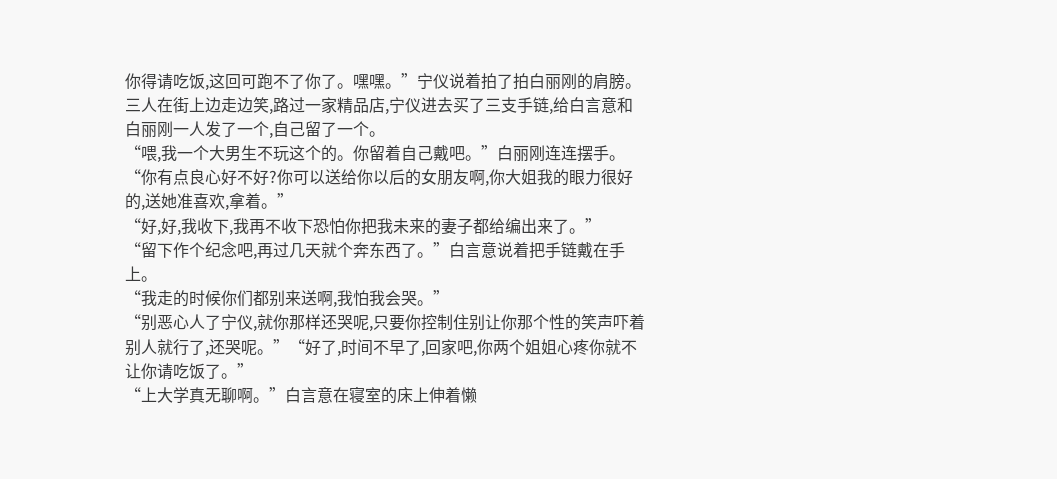你得请吃饭,这回可跑不了你了。嘿嘿。”宁仪说着拍了拍白丽刚的肩膀。
三人在街上边走边笑,路过一家精品店,宁仪进去买了三支手链,给白言意和白丽刚一人发了一个,自己留了一个。
“喂,我一个大男生不玩这个的。你留着自己戴吧。”白丽刚连连摆手。
“你有点良心好不好?你可以送给你以后的女朋友啊,你大姐我的眼力很好的,送她准喜欢,拿着。”
“好,好,我收下,我再不收下恐怕你把我未来的妻子都给编出来了。”
“留下作个纪念吧,再过几天就个奔东西了。”白言意说着把手链戴在手上。
“我走的时候你们都别来送啊,我怕我会哭。”
“别恶心人了宁仪,就你那样还哭呢,只要你控制住别让你那个性的笑声吓着别人就行了,还哭呢。”“好了,时间不早了,回家吧,你两个姐姐心疼你就不让你请吃饭了。”
“上大学真无聊啊。”白言意在寝室的床上伸着懒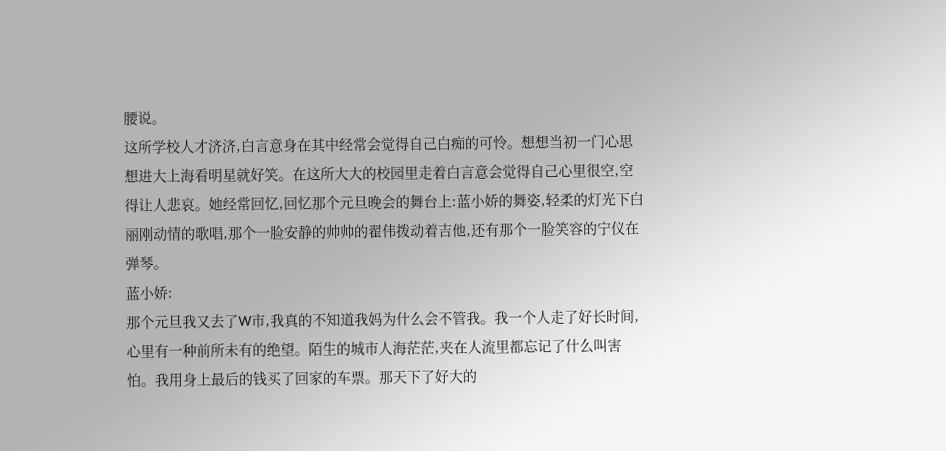腰说。
这所学校人才济济,白言意身在其中经常会觉得自己白痴的可怜。想想当初一门心思想进大上海看明星就好笑。在这所大大的校园里走着白言意会觉得自己心里很空,空得让人悲哀。她经常回忆,回忆那个元旦晚会的舞台上:蓝小娇的舞姿,轻柔的灯光下白丽刚动情的歌唱,那个一脸安静的帅帅的翟伟拨动着吉他,还有那个一脸笑容的宁仪在弹琴。
蓝小娇:
那个元旦我又去了W市,我真的不知道我妈为什么会不管我。我一个人走了好长时间,心里有一种前所未有的绝望。陌生的城市人海茫茫,夹在人流里都忘记了什么叫害怕。我用身上最后的钱买了回家的车票。那天下了好大的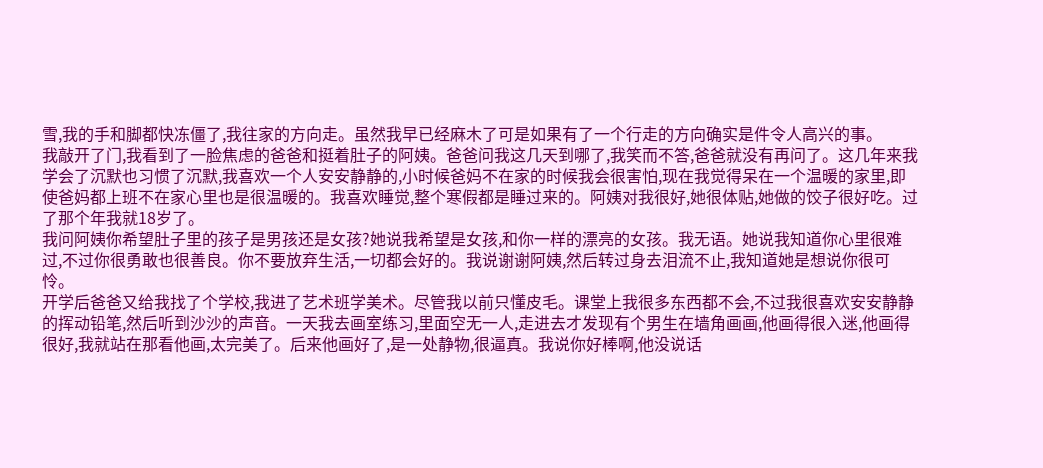雪,我的手和脚都快冻僵了,我往家的方向走。虽然我早已经麻木了可是如果有了一个行走的方向确实是件令人高兴的事。
我敲开了门,我看到了一脸焦虑的爸爸和挺着肚子的阿姨。爸爸问我这几天到哪了,我笑而不答,爸爸就没有再问了。这几年来我学会了沉默也习惯了沉默,我喜欢一个人安安静静的,小时候爸妈不在家的时候我会很害怕,现在我觉得呆在一个温暖的家里,即使爸妈都上班不在家心里也是很温暖的。我喜欢睡觉,整个寒假都是睡过来的。阿姨对我很好,她很体贴,她做的饺子很好吃。过了那个年我就18岁了。
我问阿姨你希望肚子里的孩子是男孩还是女孩?她说我希望是女孩,和你一样的漂亮的女孩。我无语。她说我知道你心里很难过,不过你很勇敢也很善良。你不要放弃生活,一切都会好的。我说谢谢阿姨,然后转过身去泪流不止,我知道她是想说你很可怜。
开学后爸爸又给我找了个学校,我进了艺术班学美术。尽管我以前只懂皮毛。课堂上我很多东西都不会,不过我很喜欢安安静静的挥动铅笔,然后听到沙沙的声音。一天我去画室练习,里面空无一人,走进去才发现有个男生在墙角画画,他画得很入迷,他画得很好,我就站在那看他画,太完美了。后来他画好了,是一处静物,很逼真。我说你好棒啊,他没说话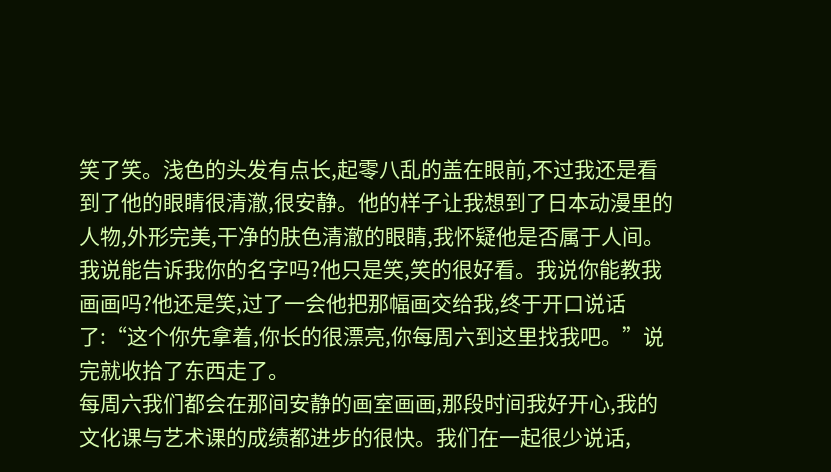笑了笑。浅色的头发有点长,起零八乱的盖在眼前,不过我还是看到了他的眼睛很清澈,很安静。他的样子让我想到了日本动漫里的人物,外形完美,干净的肤色清澈的眼睛,我怀疑他是否属于人间。我说能告诉我你的名字吗?他只是笑,笑的很好看。我说你能教我画画吗?他还是笑,过了一会他把那幅画交给我,终于开口说话了:“这个你先拿着,你长的很漂亮,你每周六到这里找我吧。”说完就收拾了东西走了。
每周六我们都会在那间安静的画室画画,那段时间我好开心,我的文化课与艺术课的成绩都进步的很快。我们在一起很少说话,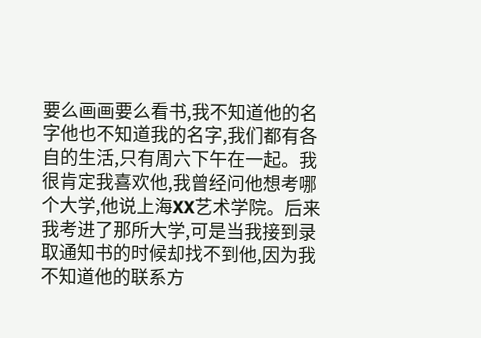要么画画要么看书,我不知道他的名字他也不知道我的名字,我们都有各自的生活,只有周六下午在一起。我很肯定我喜欢他,我曾经问他想考哪个大学,他说上海XX艺术学院。后来我考进了那所大学,可是当我接到录取通知书的时候却找不到他,因为我不知道他的联系方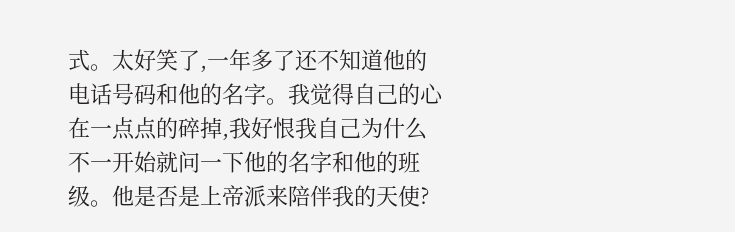式。太好笑了,一年多了还不知道他的电话号码和他的名字。我觉得自己的心在一点点的碎掉,我好恨我自己为什么不一开始就问一下他的名字和他的班级。他是否是上帝派来陪伴我的天使?